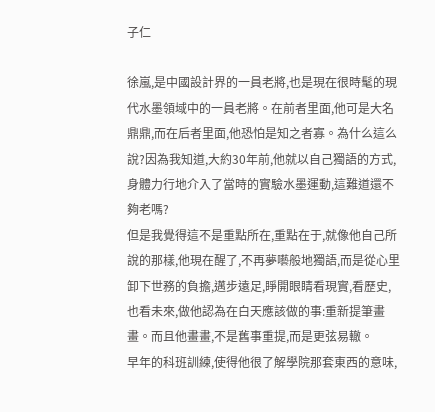子仁

徐嵐,是中國設計界的一員老將,也是現在很時髦的現代水墨領域中的一員老將。在前者里面,他可是大名鼎鼎,而在后者里面,他恐怕是知之者寡。為什么這么說?因為我知道,大約30年前,他就以自己獨語的方式,身體力行地介入了當時的實驗水墨運動,這難道還不夠老嗎?
但是我覺得這不是重點所在,重點在于,就像他自己所說的那樣,他現在醒了,不再夢囈般地獨語,而是從心里卸下世務的負擔,邁步遠足,睜開眼睛看現實,看歷史,也看未來,做他認為在白天應該做的事:重新提筆畫畫。而且他畫畫,不是舊事重提,而是更弦易轍。
早年的科班訓練,使得他很了解學院那套東西的意味,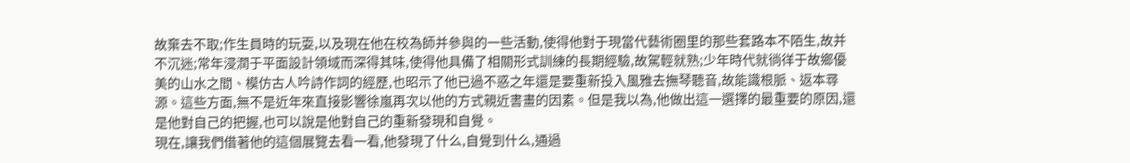故棄去不取;作生員時的玩耍,以及現在他在校為師并參與的一些活動,使得他對于現當代藝術圈里的那些套路本不陌生,故并不沉迷;常年浸潤于平面設計領域而深得其味,使得他具備了相關形式訓練的長期經驗,故駕輕就熟;少年時代就徜徉于故鄉優美的山水之間、模仿古人吟詩作詞的經歷,也昭示了他已過不惑之年還是要重新投入風雅去撫琴聽音,故能識根脈、返本尋源。這些方面,無不是近年來直接影響徐嵐再次以他的方式親近書畫的因素。但是我以為,他做出這一選擇的最重要的原因,還是他對自己的把握,也可以說是他對自己的重新發現和自覺。
現在,讓我們借著他的這個展覽去看一看,他發現了什么,自覺到什么,通過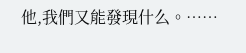他,我們又能發現什么。……